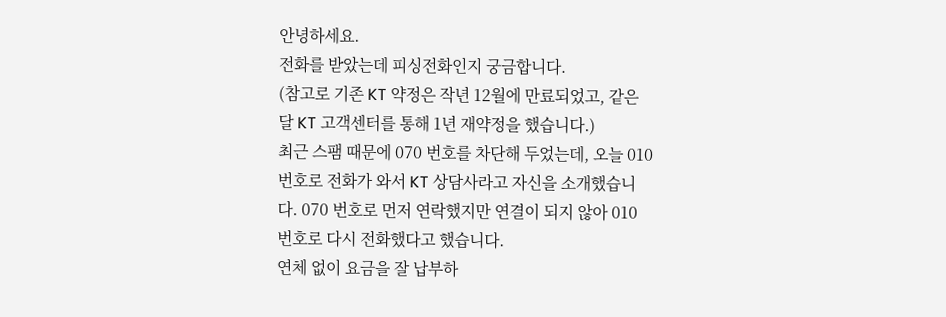안녕하세요.
전화를 받았는데 피싱전화인지 궁금합니다.
(참고로 기존 KT 약정은 작년 12월에 만료되었고, 같은 달 KT 고객센터를 통해 1년 재약정을 했습니다.)
최근 스팸 때문에 070 번호를 차단해 두었는데, 오늘 010 번호로 전화가 와서 KT 상담사라고 자신을 소개했습니다. 070 번호로 먼저 연락했지만 연결이 되지 않아 010 번호로 다시 전화했다고 했습니다.
연체 없이 요금을 잘 납부하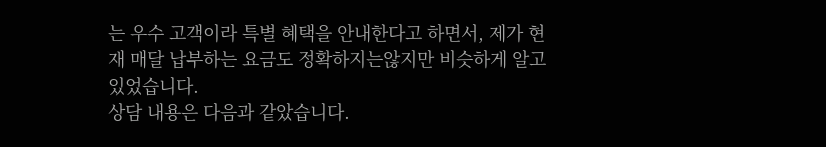는 우수 고객이라 특별 혜택을 안내한다고 하면서, 제가 현재 매달 납부하는 요금도 정확하지는않지만 비슷하게 알고있었습니다.
상담 내용은 다음과 같았습니다.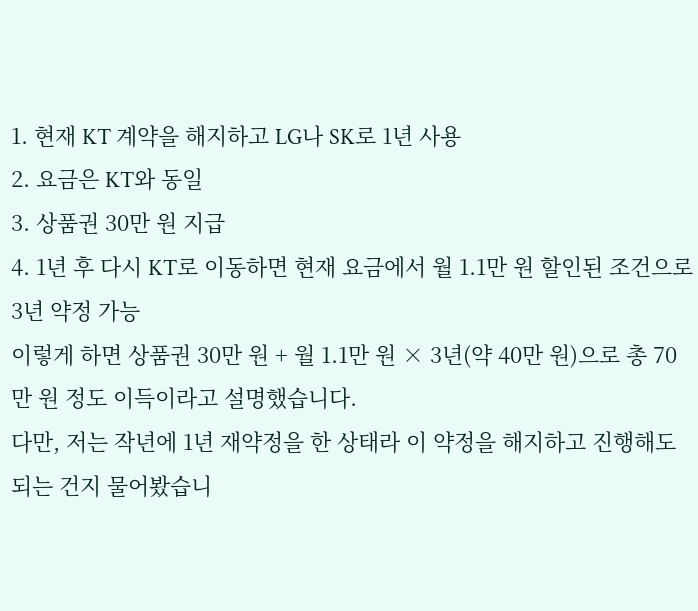1. 현재 KT 계약을 해지하고 LG나 SK로 1년 사용
2. 요금은 KT와 동일
3. 상품권 30만 원 지급
4. 1년 후 다시 KT로 이동하면 현재 요금에서 월 1.1만 원 할인된 조건으로 3년 약정 가능
이렇게 하면 상품권 30만 원 + 월 1.1만 원 × 3년(약 40만 원)으로 총 70만 원 정도 이득이라고 설명했습니다.
다만, 저는 작년에 1년 재약정을 한 상태라 이 약정을 해지하고 진행해도 되는 건지 물어봤습니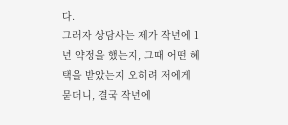다.
그러자 상담사는 제가 작년에 1년 약정을 했는지, 그때 어떤 혜택을 받았는지 오히려 저에게 묻더니, 결국 작년에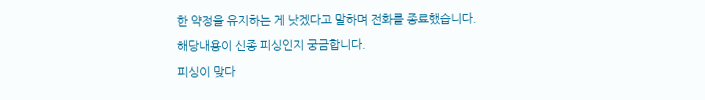한 약정을 유지하는 게 낫겠다고 말하며 전화를 종료했습니다.
해당내용이 신종 피싱인지 궁금합니다.
피싱이 맞다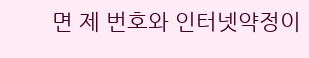면 제 번호와 인터넷약정이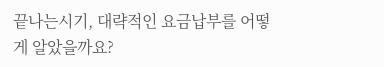끝나는시기, 대략적인 요금납부를 어떻게 알았을까요?